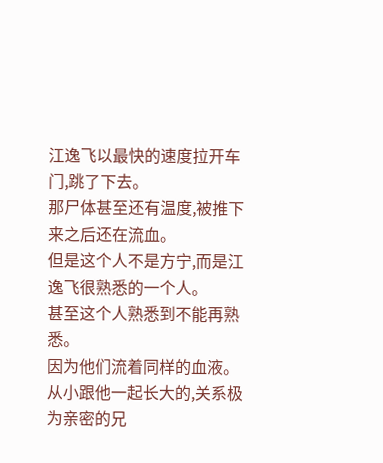江逸飞以最快的速度拉开车门,跳了下去。
那尸体甚至还有温度,被推下来之后还在流血。
但是这个人不是方宁,而是江逸飞很熟悉的一个人。
甚至这个人熟悉到不能再熟悉。
因为他们流着同样的血液。
从小跟他一起长大的,关系极为亲密的兄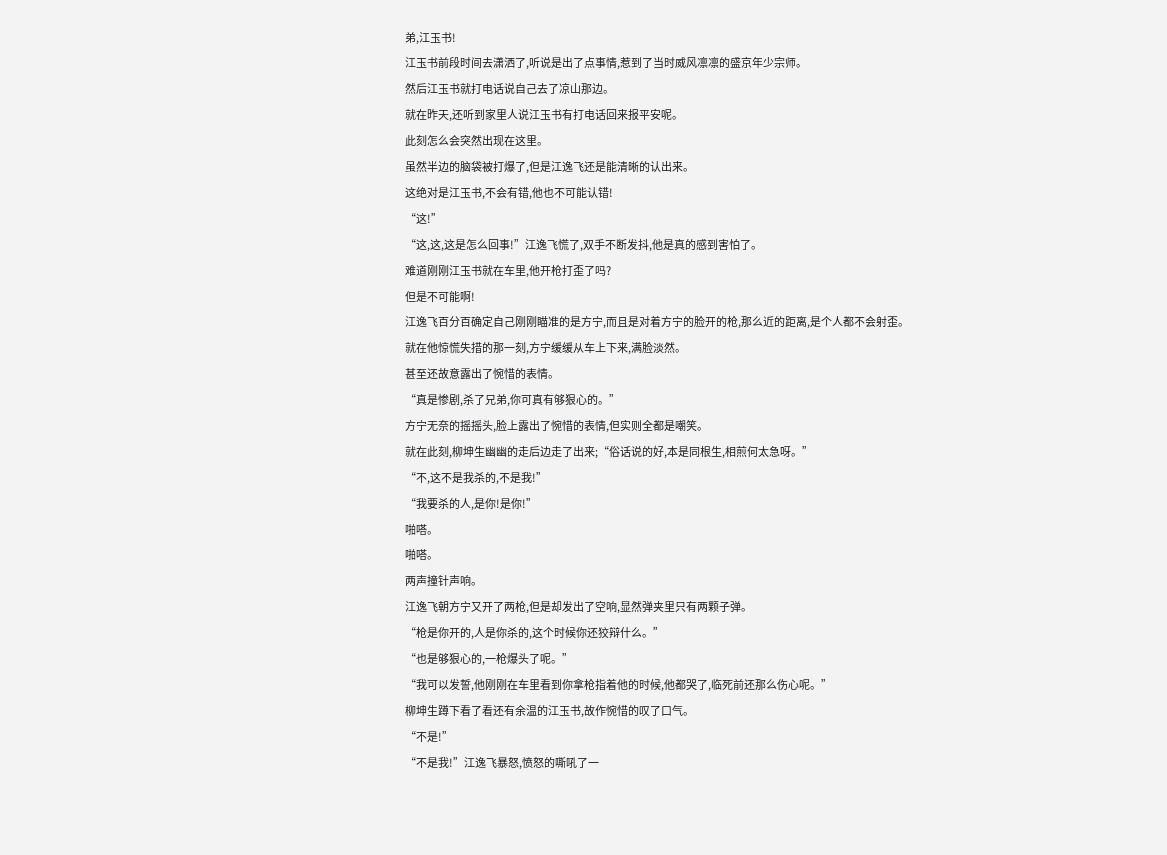弟,江玉书!
江玉书前段时间去潇洒了,听说是出了点事情,惹到了当时威风凛凛的盛京年少宗师。
然后江玉书就打电话说自己去了凉山那边。
就在昨天,还听到家里人说江玉书有打电话回来报平安呢。
此刻怎么会突然出现在这里。
虽然半边的脑袋被打爆了,但是江逸飞还是能清晰的认出来。
这绝对是江玉书,不会有错,他也不可能认错!
“这!”
“这,这,这是怎么回事!”江逸飞慌了,双手不断发抖,他是真的感到害怕了。
难道刚刚江玉书就在车里,他开枪打歪了吗?
但是不可能啊!
江逸飞百分百确定自己刚刚瞄准的是方宁,而且是对着方宁的脸开的枪,那么近的距离,是个人都不会射歪。
就在他惊慌失措的那一刻,方宁缓缓从车上下来,满脸淡然。
甚至还故意露出了惋惜的表情。
“真是惨剧,杀了兄弟,你可真有够狠心的。”
方宁无奈的摇摇头,脸上露出了惋惜的表情,但实则全都是嘲笑。
就在此刻,柳坤生幽幽的走后边走了出来;“俗话说的好,本是同根生,相煎何太急呀。”
“不,这不是我杀的,不是我!”
“我要杀的人,是你!是你!”
啪嗒。
啪嗒。
两声撞针声响。
江逸飞朝方宁又开了两枪,但是却发出了空响,显然弹夹里只有两颗子弹。
“枪是你开的,人是你杀的,这个时候你还狡辩什么。”
“也是够狠心的,一枪爆头了呢。”
“我可以发誓,他刚刚在车里看到你拿枪指着他的时候,他都哭了,临死前还那么伤心呢。”
柳坤生蹲下看了看还有余温的江玉书,故作惋惜的叹了口气。
“不是!”
“不是我!”江逸飞暴怒,愤怒的嘶吼了一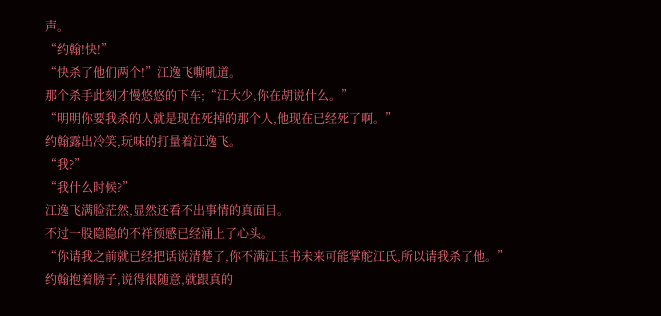声。
“约翰!快!”
“快杀了他们两个!”江逸飞嘶吼道。
那个杀手此刻才慢悠悠的下车;“江大少,你在胡说什么。”
“明明你要我杀的人就是现在死掉的那个人,他现在已经死了啊。”
约翰露出冷笑,玩味的打量着江逸飞。
“我?”
“我什么时候?”
江逸飞满脸茫然,显然还看不出事情的真面目。
不过一股隐隐的不祥预感已经涌上了心头。
“你请我之前就已经把话说清楚了,你不满江玉书未来可能掌舵江氏,所以请我杀了他。”
约翰抱着膀子,说得很随意,就跟真的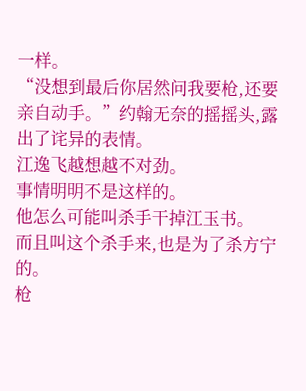一样。
“没想到最后你居然问我要枪,还要亲自动手。”约翰无奈的摇摇头,露出了诧异的表情。
江逸飞越想越不对劲。
事情明明不是这样的。
他怎么可能叫杀手干掉江玉书。
而且叫这个杀手来,也是为了杀方宁的。
枪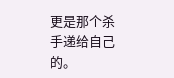更是那个杀手递给自己的。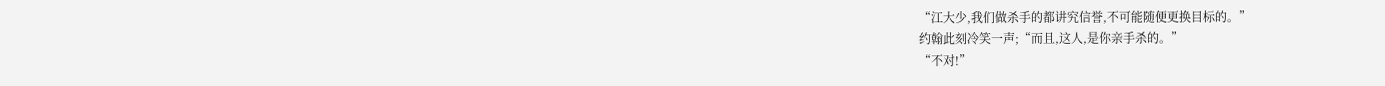“江大少,我们做杀手的都讲究信誉,不可能随便更换目标的。”
约翰此刻冷笑一声;“而且,这人,是你亲手杀的。”
“不对!”